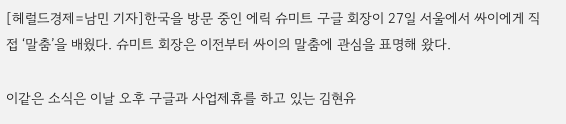[헤럴드경제=남민 기자]한국을 방문 중인 에릭 슈미트 구글 회장이 27일 서울에서 싸이에게 직접 ‘말춤’을 배웠다. 슈미트 회장은 이전부터 싸이의 말춤에 관심을 표명해 왔다.

이같은 소식은 이날 오후 구글과 사업제휴를 하고 있는 김현유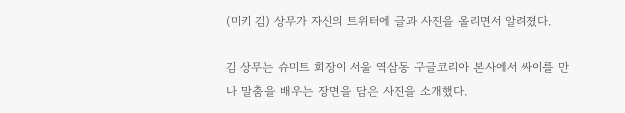(미키 김) 상무가 자신의 트위터에 글과 사진을 올리면서 알려졌다.

김 상무는 슈미트 회장이 서울 역삼동 구글코리아 본사에서 싸이를 만나 말춤을 배우는 장면을 담은 사진을 소개했다.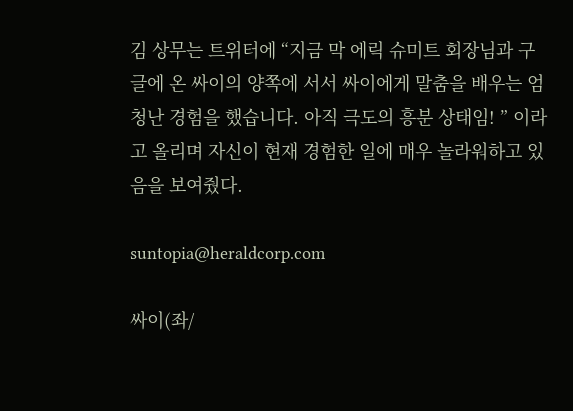김 상무는 트위터에 “지금 막 에릭 슈미트 회장님과 구글에 온 싸이의 양쪽에 서서 싸이에게 말춤을 배우는 엄청난 경험을 했습니다. 아직 극도의 흥분 상태임! ” 이라고 올리며 자신이 현재 경험한 일에 매우 놀라워하고 있음을 보여줬다.

suntopia@heraldcorp.com

싸이(좌/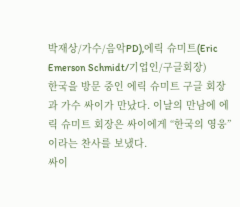박재상/가수/음악PD),에릭 슈미트(Eric Emerson Schmidt/기업인/구글회장)
한국을 방문 중인 에릭 슈미트 구글 회장과 가수 싸이가 만났다. 이날의 만남에 에릭 슈미트 회장은 싸이에게 “한국의 영웅”이라는 찬사를 보냈다.
싸이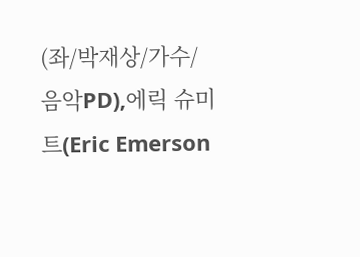(좌/박재상/가수/음악PD),에릭 슈미트(Eric Emerson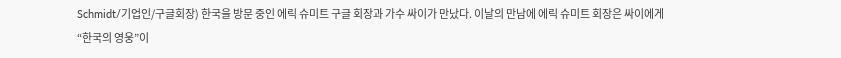Schmidt/기업인/구글회장) 한국을 방문 중인 에릭 슈미트 구글 회장과 가수 싸이가 만났다. 이날의 만남에 에릭 슈미트 회장은 싸이에게 “한국의 영웅”이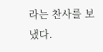라는 찬사를 보냈다.